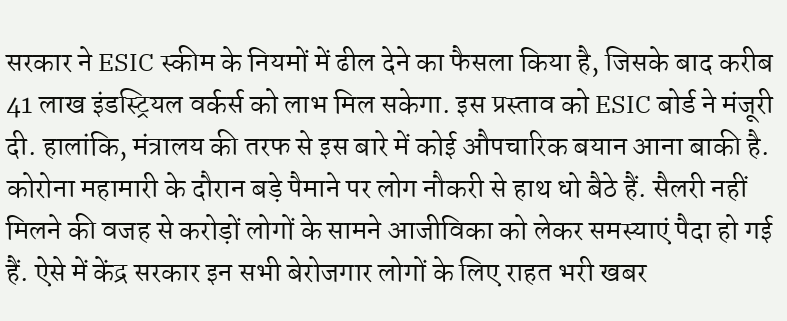सरकार ने ESIC स्कीम के नियमों में ढील देने का फैसला किया है, जिसके बाद करीब 41 लाख इंडस्ट्रियल वर्कर्स को लाभ मिल सकेगा. इस प्रस्ताव को ESIC बोर्ड ने मंजूरी दी. हालांकि, मंत्रालय की तरफ से इस बारे में कोई औपचारिक बयान आना बाकी है.
कोरोना महामारी के दौरान बड़े पैमाने पर लोग नौकरी से हाथ धो बैठे हैं. सैलरी नहीं मिलने की वजह से करोड़ों लोगों के सामने आजीविका को लेकर समस्याएं पैदा हो गई हैं. ऐसे में केंद्र सरकार इन सभी बेरोजगार लोगों के लिए राहत भरी खबर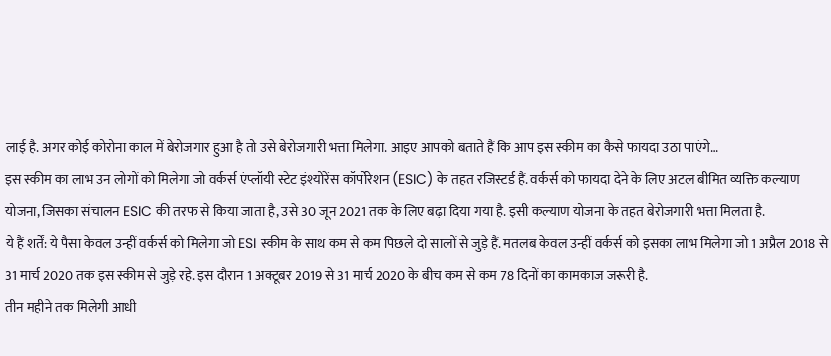लाई है. अगर कोई कोरोना काल में बेरोजगार हुआ है तो उसे बेरोजगारी भत्ता मिलेगा. आइए आपको बताते हैं कि आप इस स्कीम का कैसे फायदा उठा पाएंगे…
इस स्कीम का लाभ उन लोगों को मिलेगा जो वर्कर्स एंप्लॉयी स्टेट इंश्योरेंस कॉर्पोरेशन (ESIC) के तहत रजिस्टर्ड हैं. वर्कर्स को फायदा देने के लिए अटल बीमित व्यक्ति कल्याण योजना, जिसका संचालन ESIC की तरफ से किया जाता है, उसे 30 जून 2021 तक के लिए बढ़ा दिया गया है. इसी कल्याण योजना के तहत बेरोजगारी भत्ता मिलता है.
ये हैं शर्तें: ये पैसा केवल उन्हीं वर्कर्स को मिलेगा जो ESI स्कीम के साथ कम से कम पिछले दो सालों से जुड़े हैं. मतलब केवल उन्हीं वर्कर्स को इसका लाभ मिलेगा जो 1 अप्रैल 2018 से 31 मार्च 2020 तक इस स्कीम से जुड़े रहे. इस दौरान 1 अक्टूबर 2019 से 31 मार्च 2020 के बीच कम से कम 78 दिनों का कामकाज जरूरी है.
तीन महीने तक मिलेगी आधी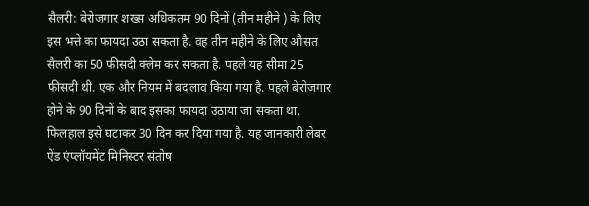सैलरी: बेरोजगार शख्स अधिकतम 90 दिनों (तीन महीने ) के लिए इस भत्ते का फायदा उठा सकता है. वह तीन महीने के लिए औसत सैलरी का 50 फीसदी क्लेम कर सकता है. पहले यह सीमा 25 फीसदी थी. एक और नियम में बदलाव किया गया है. पहले बेरोजगार होने के 90 दिनों के बाद इसका फायदा उठाया जा सकता था. फिलहाल इसे घटाकर 30 दिन कर दिया गया है. यह जानकारी लेबर ऐंड एंप्लॉयमेंट मिनिस्टर संतोष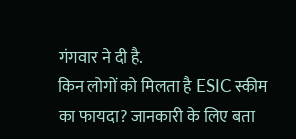गंगवार ने दी है.
किन लोगों को मिलता है ESIC स्कीम का फायदा? जानकारी के लिए बता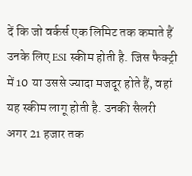दें कि जो वर्कर्स एक लिमिट तक कमाते हैं उनके लिए ESI स्कीम होती है. जिस फैक्ट्री में 10 या उससे ज्यादा मजदूर होते हैं, वहां यह स्कीम लागू होती है. उनकी सैलरी अगर 21 हजार तक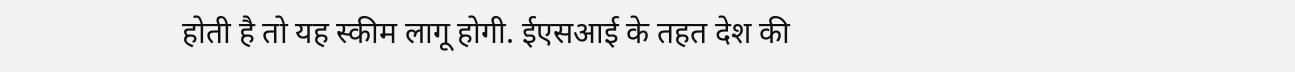होती है तो यह स्कीम लागू होगी. ईएसआई के तहत देश की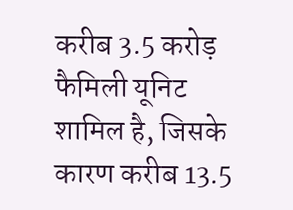करीब 3.5 करोड़ फैमिली यूनिट शामिल है, जिसके कारण करीब 13.5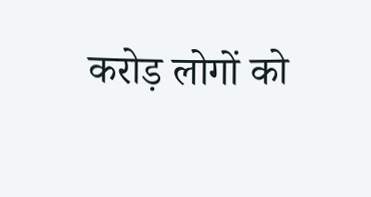करोड़ लोगों को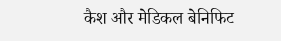कैश और मेडिकल बेनिफिट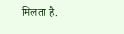मिलता है.